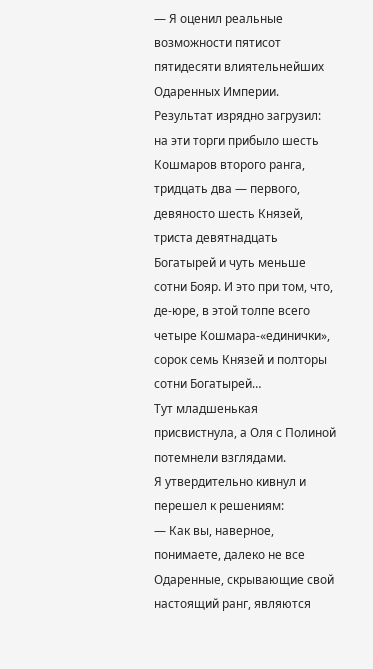— Я оценил реальные возможности пятисот пятидесяти влиятельнейших Одаренных Империи. Результат изрядно загрузил: на эти торги прибыло шесть Кошмаров второго ранга, тридцать два — первого, девяносто шесть Князей, триста девятнадцать Богатырей и чуть меньше сотни Бояр. И это при том, что, де-юре, в этой толпе всего четыре Кошмара-«единички», сорок семь Князей и полторы сотни Богатырей…
Тут младшенькая присвистнула, а Оля с Полиной потемнели взглядами.
Я утвердительно кивнул и перешел к решениям:
— Как вы, наверное, понимаете, далеко не все Одаренные, скрывающие свой настоящий ранг, являются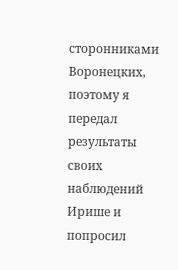сторонниками Воронецких, поэтому я передал результаты своих наблюдений Ирише и попросил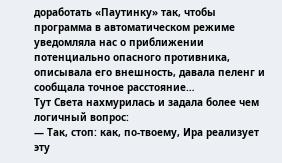доработать «Паутинку» так, чтобы программа в автоматическом режиме уведомляла нас о приближении потенциально опасного противника, описывала его внешность, давала пеленг и сообщала точное расстояние…
Тут Света нахмурилась и задала более чем логичный вопрос:
— Так, стоп: как, по-твоему, Ира реализует эту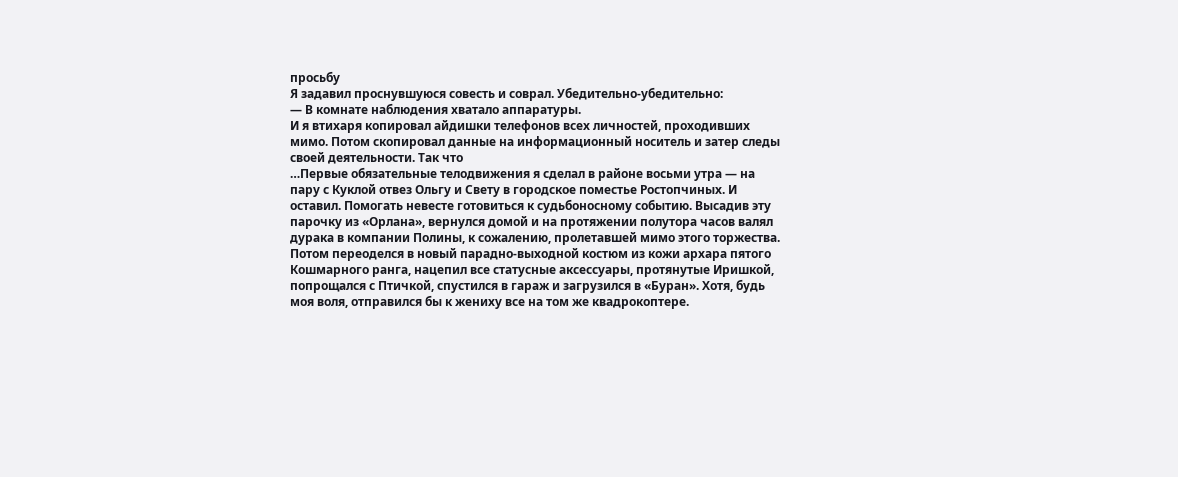просьбу
Я задавил проснувшуюся совесть и соврал. Убедительно-убедительно:
— В комнате наблюдения хватало аппаратуры.
И я втихаря копировал айдишки телефонов всех личностей, проходивших мимо. Потом скопировал данные на информационный носитель и затер следы своей деятельности. Так что
…Первые обязательные телодвижения я сделал в районе восьми утра — на пару с Куклой отвез Ольгу и Свету в городское поместье Ростопчиных. И оставил. Помогать невесте готовиться к судьбоносному событию. Высадив эту парочку из «Орлана», вернулся домой и на протяжении полутора часов валял дурака в компании Полины, к сожалению, пролетавшей мимо этого торжества. Потом переоделся в новый парадно-выходной костюм из кожи архара пятого Кошмарного ранга, нацепил все статусные аксессуары, протянутые Иришкой, попрощался с Птичкой, спустился в гараж и загрузился в «Буран». Хотя, будь моя воля, отправился бы к жениху все на том же квадрокоптере.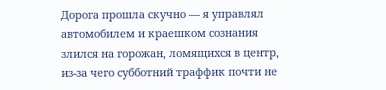Дорога прошла скучно — я управлял автомобилем и краешком сознания злился на горожан, ломящихся в центр, из-за чего субботний траффик почти не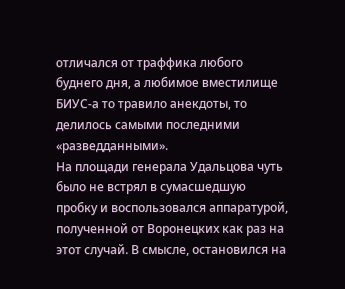отличался от траффика любого буднего дня, а любимое вместилище БИУС-а то травило анекдоты, то делилось самыми последними «разведданными».
На площади генерала Удальцова чуть было не встрял в сумасшедшую пробку и воспользовался аппаратурой, полученной от Воронецких как раз на этот случай. В смысле, остановился на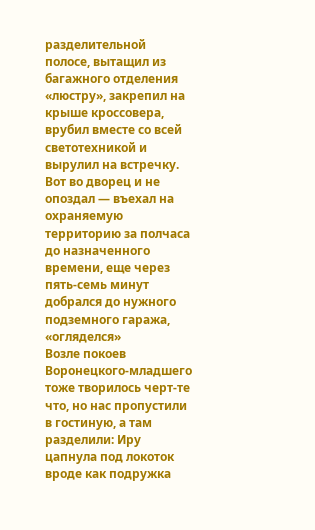разделительной полосе, вытащил из багажного отделения «люстру», закрепил на крыше кроссовера, врубил вместе со всей светотехникой и вырулил на встречку. Вот во дворец и не опоздал — въехал на охраняемую территорию за полчаса до назначенного времени, еще через пять-семь минут добрался до нужного подземного гаража, «огляделся»
Возле покоев Воронецкого-младшего тоже творилось черт-те что, но нас пропустили в гостиную, а там разделили: Иру цапнула под локоток вроде как подружка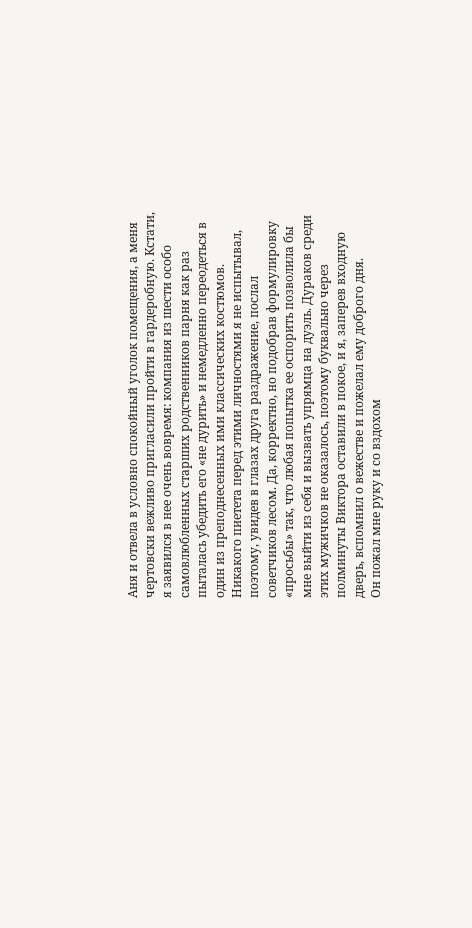Аня и отвела в условно спокойный уголок помещения, а меня чертовски вежливо пригласили пройти в гардеробную. Кстати, я заявился в нее очень вовремя: компания из шести особо самовлюбленных старших родственников парня как раз пыталась убедить его «не дурить» и немедленно переодеться в один из преподнесенных ими классических костюмов.
Никакого пиетета перед этими личностями я не испытывал, поэтому, увидев в глазах друга раздражение, послал советчиков лесом. Да, корректно, но подобрав формулировку «просьбы» так, что любая попытка ее оспорить позволила бы мне выйти из себя и вызвать упрямца на дуэль. Дураков среди этих мужичков не оказалось, поэтому буквально через полминуты Виктора оставили в покое, и я, заперев входную дверь, вспомнил о вежестве и пожелал ему доброго дня.
Он пожал мне руку и со вздохом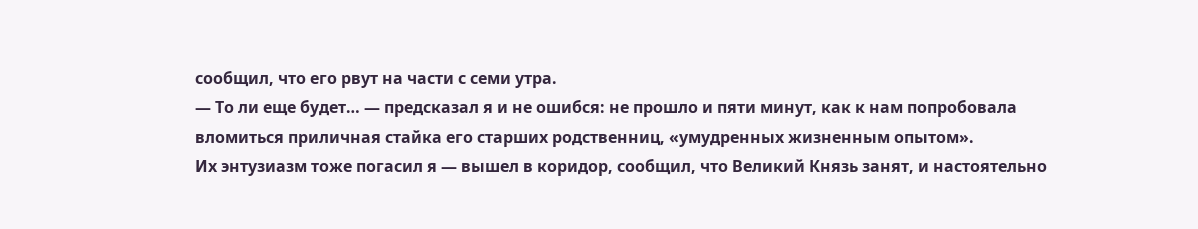сообщил, что его рвут на части с семи утра.
— То ли еще будет… — предсказал я и не ошибся: не прошло и пяти минут, как к нам попробовала вломиться приличная стайка его старших родственниц, «умудренных жизненным опытом».
Их энтузиазм тоже погасил я — вышел в коридор, сообщил, что Великий Князь занят, и настоятельно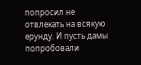попросил не отвлекать на всякую ерунду. И пусть дамы попробовали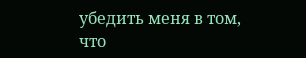убедить меня в том, что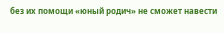без их помощи «юный родич» не сможет навести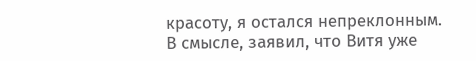красоту, я остался непреклонным.
В смысле, заявил, что Витя уже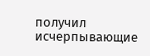получил исчерпывающие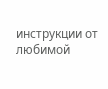инструкции от любимой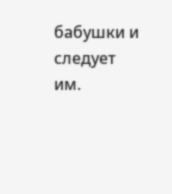бабушки и следует им.